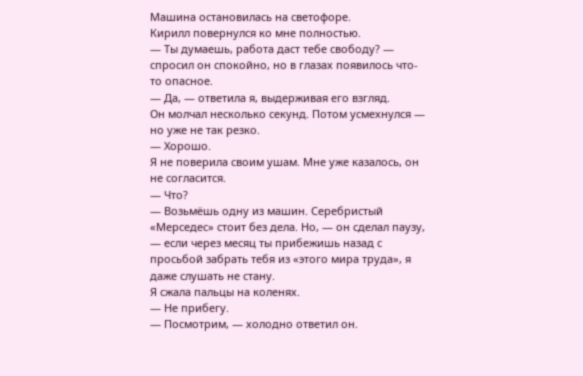Машина остановилась на светофоре.
Кирилл повернулся ко мне полностью.
— Ты думаешь, работа даст тебе свободу? — спросил он спокойно, но в глазах появилось что-то опасное.
— Да, — ответила я, выдерживая его взгляд.
Он молчал несколько секунд. Потом усмехнулся — но уже не так резко.
— Хорошо.
Я не поверила своим ушам. Мне уже казалось, он не согласится.
— Что?
— Возьмёшь одну из машин. Серебристый «Мерседес» стоит без дела. Но, — он сделал паузу, — если через месяц ты прибежишь назад с просьбой забрать тебя из «этого мира труда», я даже слушать не стану.
Я сжала пальцы на коленях.
— Не прибегу.
— Посмотрим, — холодно ответил он.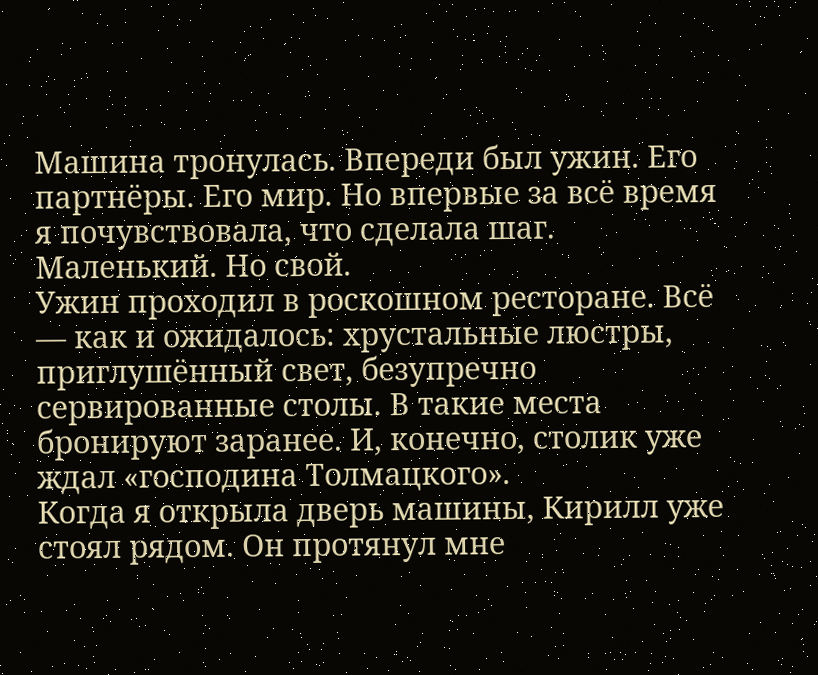Машина тронулась. Впереди был ужин. Его партнёры. Его мир. Но впервые за всё время я почувствовала, что сделала шаг.
Маленький. Но свой.
Ужин проходил в роскошном ресторане. Всё — как и ожидалось: хрустальные люстры, приглушённый свет, безупречно сервированные столы. В такие места бронируют заранее. И, конечно, столик уже ждал «господина Толмацкого».
Когда я открыла дверь машины, Кирилл уже стоял рядом. Он протянул мне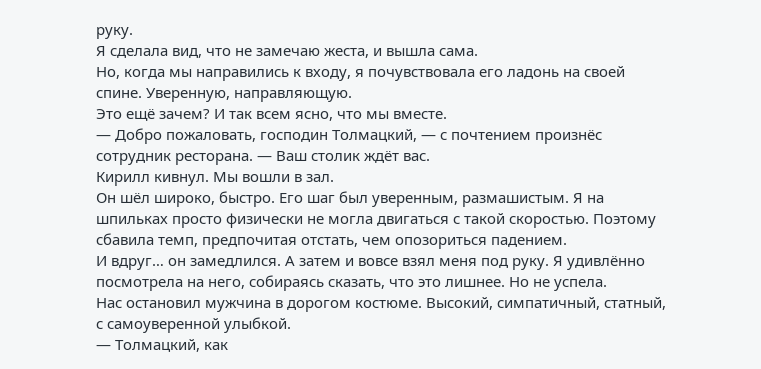руку.
Я сделала вид, что не замечаю жеста, и вышла сама.
Но, когда мы направились к входу, я почувствовала его ладонь на своей спине. Уверенную, направляющую.
Это ещё зачем? И так всем ясно, что мы вместе.
— Добро пожаловать, господин Толмацкий, — с почтением произнёс сотрудник ресторана. — Ваш столик ждёт вас.
Кирилл кивнул. Мы вошли в зал.
Он шёл широко, быстро. Его шаг был уверенным, размашистым. Я на шпильках просто физически не могла двигаться с такой скоростью. Поэтому сбавила темп, предпочитая отстать, чем опозориться падением.
И вдруг… он замедлился. А затем и вовсе взял меня под руку. Я удивлённо посмотрела на него, собираясь сказать, что это лишнее. Но не успела.
Нас остановил мужчина в дорогом костюме. Высокий, симпатичный, статный, с самоуверенной улыбкой.
— Толмацкий, как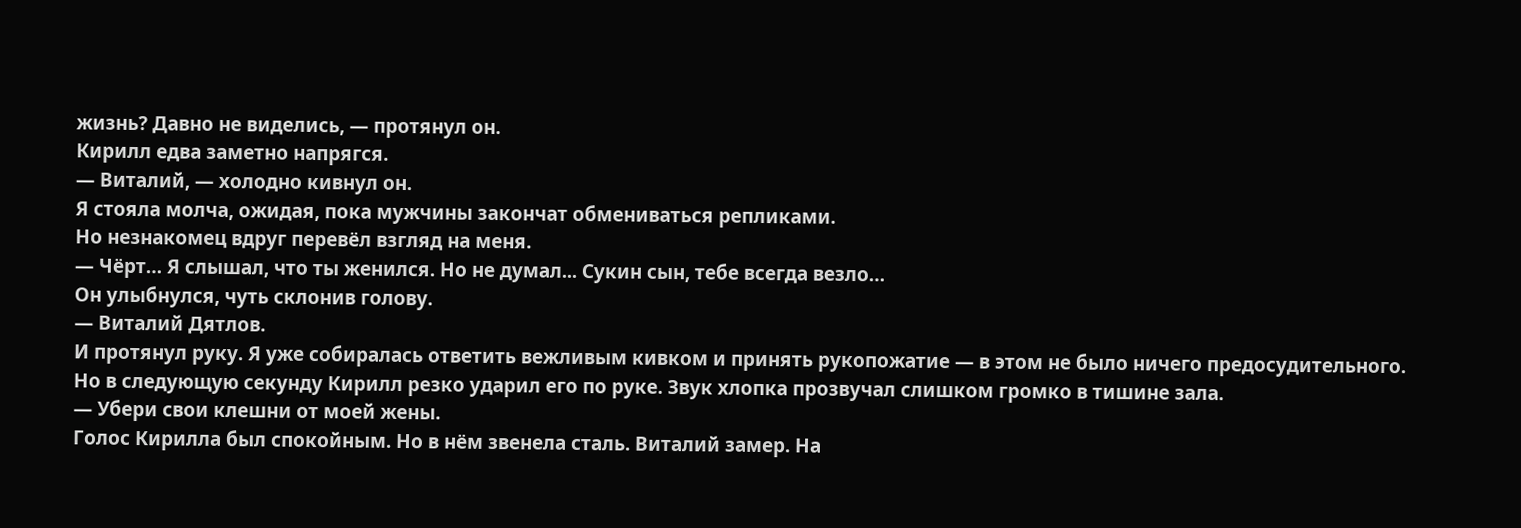жизнь? Давно не виделись, — протянул он.
Кирилл едва заметно напрягся.
— Виталий, — холодно кивнул он.
Я стояла молча, ожидая, пока мужчины закончат обмениваться репликами.
Но незнакомец вдруг перевёл взгляд на меня.
— Чёрт… Я слышал, что ты женился. Но не думал... Сукин сын, тебе всегда везло…
Он улыбнулся, чуть склонив голову.
— Виталий Дятлов.
И протянул руку. Я уже собиралась ответить вежливым кивком и принять рукопожатие — в этом не было ничего предосудительного.
Но в следующую секунду Кирилл резко ударил его по руке. Звук хлопка прозвучал слишком громко в тишине зала.
— Убери свои клешни от моей жены.
Голос Кирилла был спокойным. Но в нём звенела сталь. Виталий замер. На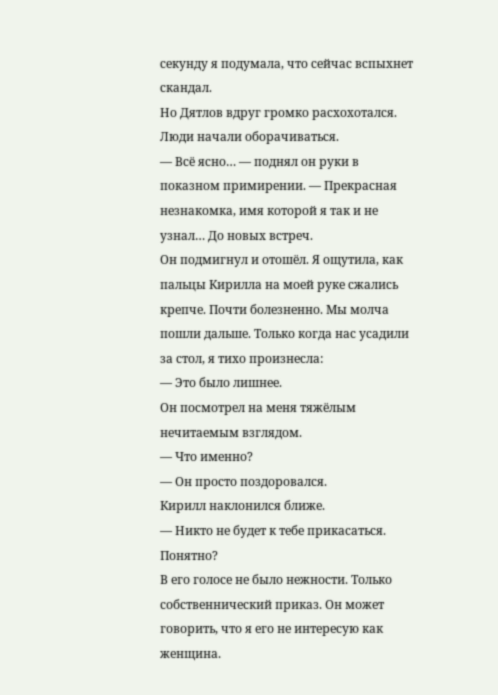секунду я подумала, что сейчас вспыхнет скандал.
Но Дятлов вдруг громко расхохотался. Люди начали оборачиваться.
— Всё ясно… — поднял он руки в показном примирении. — Прекрасная незнакомка, имя которой я так и не узнал… До новых встреч.
Он подмигнул и отошёл. Я ощутила, как пальцы Кирилла на моей руке сжались крепче. Почти болезненно. Мы молча пошли дальше. Только когда нас усадили за стол, я тихо произнесла:
— Это было лишнее.
Он посмотрел на меня тяжёлым нечитаемым взглядом.
— Что именно?
— Он просто поздоровался.
Кирилл наклонился ближе.
— Никто не будет к тебе прикасаться. Понятно?
В его голосе не было нежности. Только собственнический приказ. Он может говорить, что я его не интересую как женщина.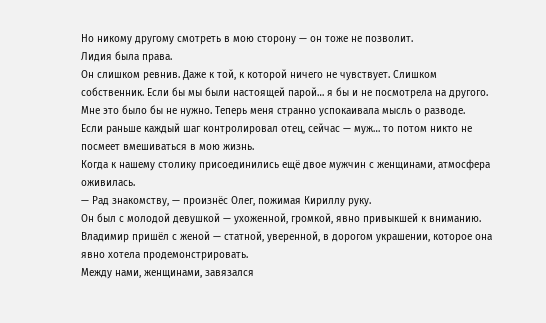Но никому другому смотреть в мою сторону — он тоже не позволит.
Лидия была права.
Он слишком ревнив. Даже к той, к которой ничего не чувствует. Слишком собственник. Если бы мы были настоящей парой… я бы и не посмотрела на другого. Мне это было бы не нужно. Теперь меня странно успокаивала мысль о разводе.
Если раньше каждый шаг контролировал отец, сейчас — муж… то потом никто не посмеет вмешиваться в мою жизнь.
Когда к нашему столику присоединились ещё двое мужчин с женщинами, атмосфера оживилась.
— Рад знакомству, — произнёс Олег, пожимая Кириллу руку.
Он был с молодой девушкой — ухоженной, громкой, явно привыкшей к вниманию. Владимир пришёл с женой — статной, уверенной, в дорогом украшении, которое она явно хотела продемонстрировать.
Между нами, женщинами, завязался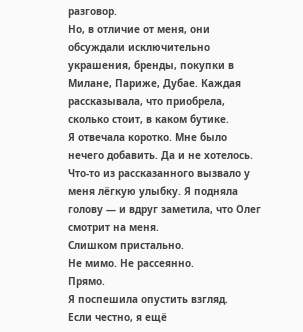разговор.
Но, в отличие от меня, они обсуждали исключительно украшения, бренды, покупки в Милане, Париже, Дубае. Каждая рассказывала, что приобрела, сколько стоит, в каком бутике.
Я отвечала коротко. Мне было нечего добавить. Да и не хотелось. Что-то из рассказанного вызвало у меня лёгкую улыбку. Я подняла голову — и вдруг заметила, что Олег смотрит на меня.
Слишком пристально.
Не мимо. Не рассеянно.
Прямо.
Я поспешила опустить взгляд.
Если честно, я ещё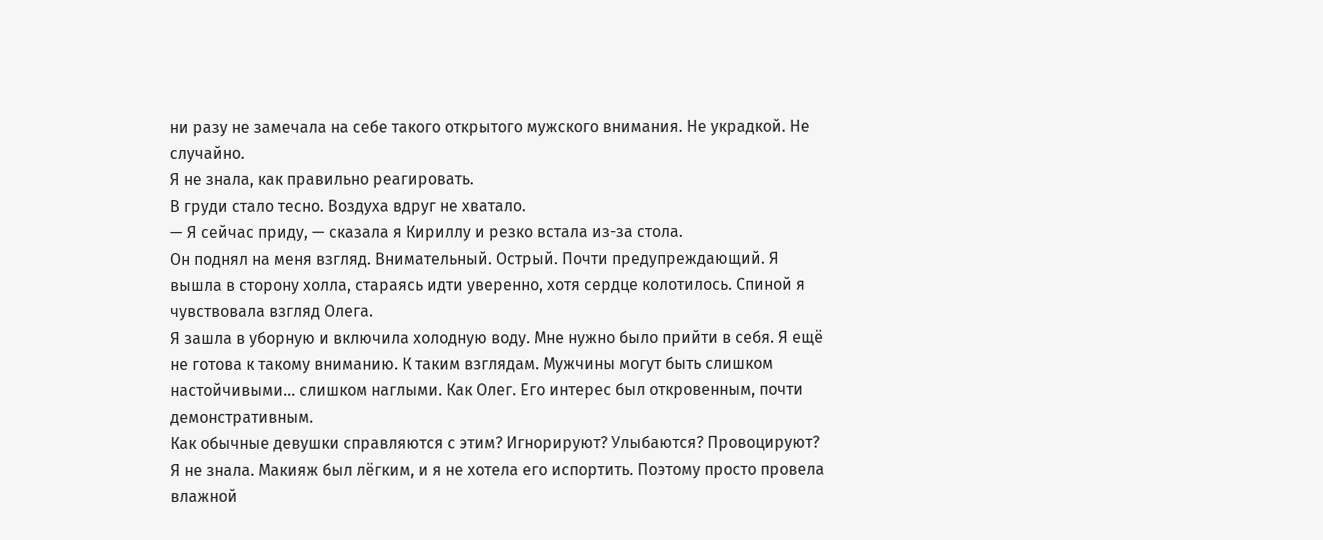ни разу не замечала на себе такого открытого мужского внимания. Не украдкой. Не случайно.
Я не знала, как правильно реагировать.
В груди стало тесно. Воздуха вдруг не хватало.
— Я сейчас приду, — сказала я Кириллу и резко встала из-за стола.
Он поднял на меня взгляд. Внимательный. Острый. Почти предупреждающий. Я вышла в сторону холла, стараясь идти уверенно, хотя сердце колотилось. Спиной я чувствовала взгляд Олега.
Я зашла в уборную и включила холодную воду. Мне нужно было прийти в себя. Я ещё не готова к такому вниманию. К таким взглядам. Мужчины могут быть слишком настойчивыми… слишком наглыми. Как Олег. Его интерес был откровенным, почти демонстративным.
Как обычные девушки справляются с этим? Игнорируют? Улыбаются? Провоцируют? Я не знала. Макияж был лёгким, и я не хотела его испортить. Поэтому просто провела влажной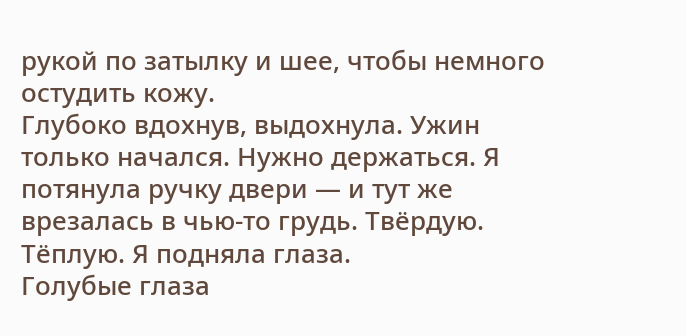рукой по затылку и шее, чтобы немного остудить кожу.
Глубоко вдохнув, выдохнула. Ужин только начался. Нужно держаться. Я потянула ручку двери — и тут же врезалась в чью-то грудь. Твёрдую. Тёплую. Я подняла глаза.
Голубые глаза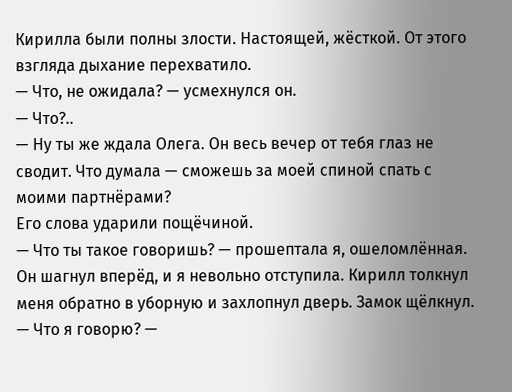Кирилла были полны злости. Настоящей, жёсткой. От этого взгляда дыхание перехватило.
— Что, не ожидала? — усмехнулся он.
— Что?..
— Ну ты же ждала Олега. Он весь вечер от тебя глаз не сводит. Что думала — сможешь за моей спиной спать с моими партнёрами?
Его слова ударили пощёчиной.
— Что ты такое говоришь? — прошептала я, ошеломлённая.
Он шагнул вперёд, и я невольно отступила. Кирилл толкнул меня обратно в уборную и захлопнул дверь. Замок щёлкнул.
— Что я говорю? —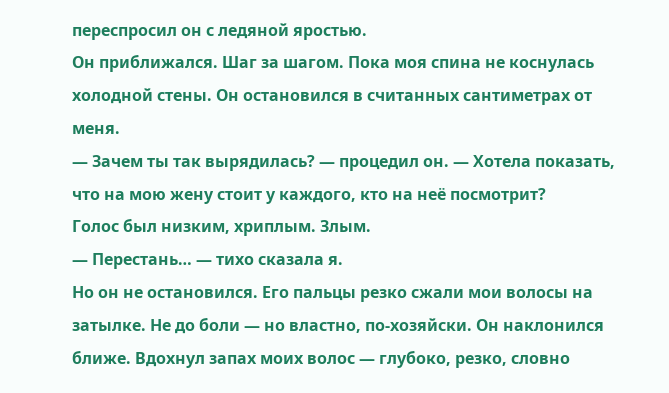переспросил он с ледяной яростью.
Он приближался. Шаг за шагом. Пока моя спина не коснулась холодной стены. Он остановился в считанных сантиметрах от меня.
— Зачем ты так вырядилась? — процедил он. — Хотела показать, что на мою жену стоит у каждого, кто на неё посмотрит?
Голос был низким, хриплым. Злым.
— Перестань… — тихо сказала я.
Но он не остановился. Его пальцы резко сжали мои волосы на затылке. Не до боли — но властно, по-хозяйски. Он наклонился ближе. Вдохнул запах моих волос — глубоко, резко, словно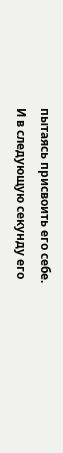пытаясь присвоить его себе.
И в следующую секунду его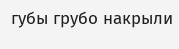губы грубо накрыли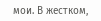мои. В жестком,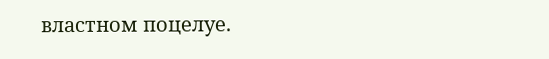властном поцелуе.